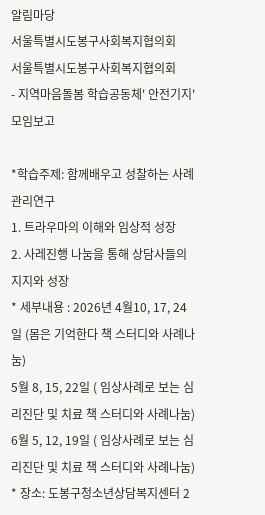알림마당
서울특별시도봉구사회복지협의회
서울특별시도봉구사회복지협의회
- 지역마음돌봄 학습공동체' 안전기지' 모임보고

*학습주제: 함께배우고 성찰하는 사례관리연구
1. 트라우마의 이해와 임상적 성장
2. 사레진행 나눔을 통해 상담사들의 지지와 성장
* 세부내용 : 2026년 4월10, 17, 24일 (몸은 기억한다 책 스터디와 사례나눔)
5월 8, 15, 22일 ( 임상사례로 보는 심리진단 및 치료 책 스터디와 사례나눔)
6월 5, 12, 19일 ( 임상사례로 보는 심리진단 및 치료 책 스터디와 사례나눔)
* 장소: 도봉구청소년상담복지센터 2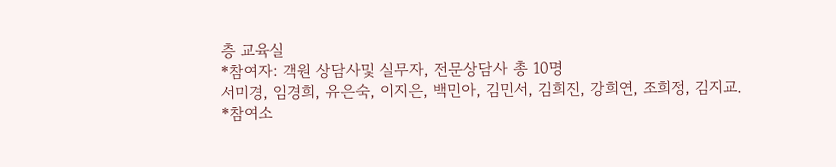층 교육실
*참여자: 객원 상담사및 실무자, 전문상담사 총 10명
서미경, 임경희, 유은숙, 이지은, 백민아, 김민서, 김희진, 강희연, 조희정, 김지교.
*참여소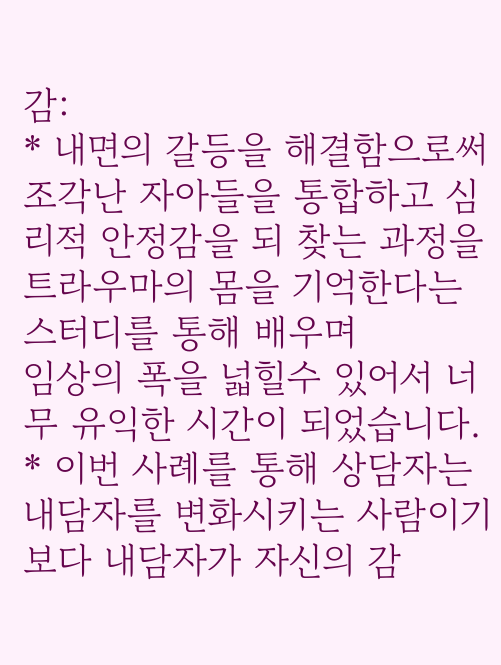감:
* 내면의 갈등을 해결함으로써 조각난 자아들을 통합하고 심리적 안정감을 되 찾는 과정을 트라우마의 몸을 기억한다는 스터디를 통해 배우며
임상의 폭을 넓힐수 있어서 너무 유익한 시간이 되었습니다.
* 이번 사례를 통해 상담자는 내담자를 변화시키는 사람이기보다 내담자가 자신의 감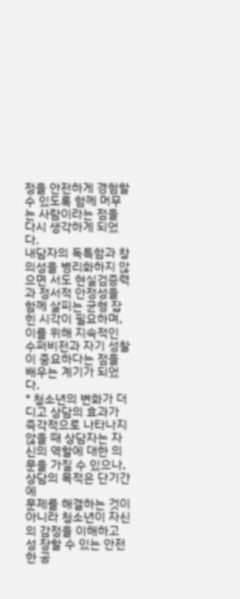정을 안전하게 경험할 수 있도록 함께 머무는 사람이라는 점을
다시 생각하게 되었다.
내담자의 독특함과 창의성을 병리화하지 않으면 서도 현실검증력과 정서적 안정성을 함께 살피는 균형 잡힌 시각이 필요하며, 이를 위해 지속적인
수퍼비전과 자기 성찰이 중요하다는 점을 배우는 계기가 되었다.
* 청소년의 변화가 더디고 상담의 효과가 즉각적으로 나타나지 않을 때 상담자는 자신의 역할에 대한 의문을 가질 수 있으나, 상담의 목적은 단기간에
문제를 해결하는 것이 아니라 청소년이 자신의 감정을 이해하고 성 장할 수 있는 안전한 공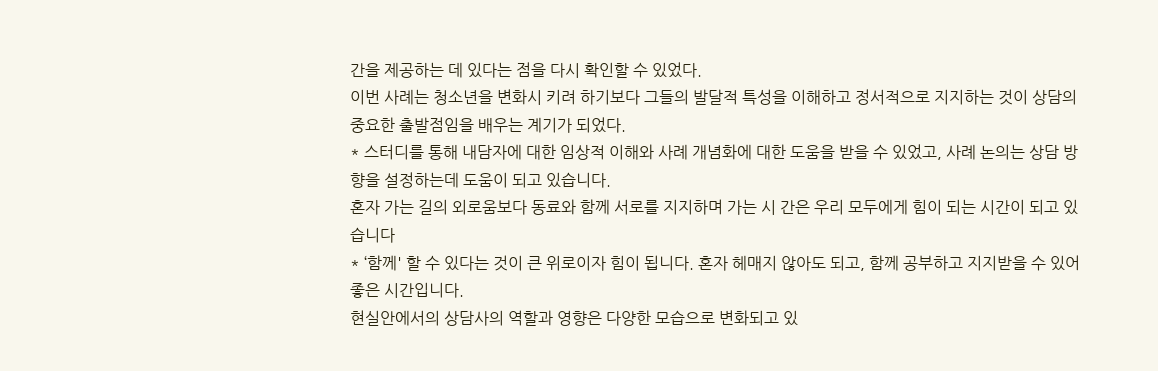간을 제공하는 데 있다는 점을 다시 확인할 수 있었다.
이번 사례는 청소년을 변화시 키려 하기보다 그들의 발달적 특성을 이해하고 정서적으로 지지하는 것이 상담의 중요한 출발점임을 배우는 계기가 되었다.
* 스터디를 통해 내담자에 대한 임상적 이해와 사례 개념화에 대한 도움을 받을 수 있었고, 사례 논의는 상담 방향을 설정하는데 도움이 되고 있습니다.
혼자 가는 길의 외로움보다 동료와 함께 서로를 지지하며 가는 시 간은 우리 모두에게 힘이 되는 시간이 되고 있습니다
* ‘함께' 할 수 있다는 것이 큰 위로이자 힘이 됩니다. 혼자 헤매지 않아도 되고, 함께 공부하고 지지받을 수 있어 좋은 시간입니다.
현실안에서의 상담사의 역할과 영향은 다양한 모습으로 변화되고 있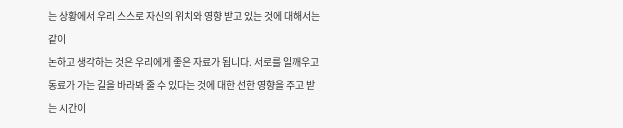는 상황에서 우리 스스로 자신의 위치와 영향 받고 있는 것에 대해서는 같이
논하고 생각하는 것은 우리에게 좋은 자료가 됩니다. 서로를 일깨우고 동료가 가는 길을 바라봐 줄 수 있다는 것에 대한 선한 영향을 주고 받는 시간이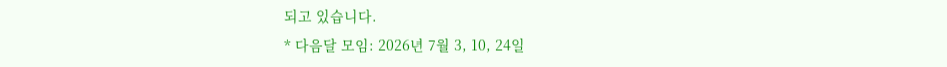되고 있습니다.
* 다음달 모임: 2026년 7월 3, 10, 24일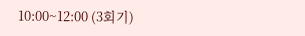10:00~12:00 (3회기)